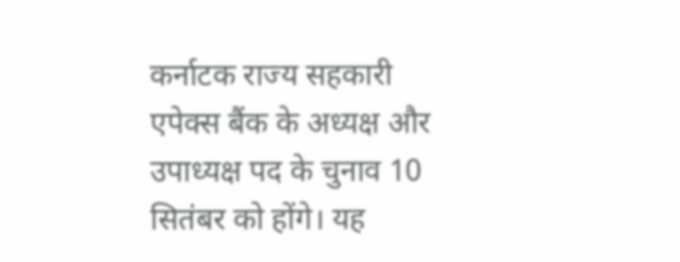कर्नाटक राज्य सहकारी एपेक्स बैंक के अध्यक्ष और उपाध्यक्ष पद के चुनाव 10 सितंबर को होंगे। यह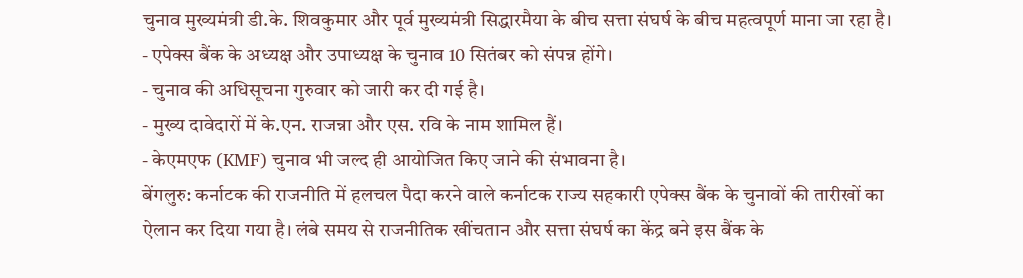चुनाव मुख्यमंत्री डी.के. शिवकुमार और पूर्व मुख्यमंत्री सिद्धारमैया के बीच सत्ता संघर्ष के बीच महत्वपूर्ण माना जा रहा है।
- एपेक्स बैंक के अध्यक्ष और उपाध्यक्ष के चुनाव 10 सितंबर को संपन्न होंगे।
- चुनाव की अधिसूचना गुरुवार को जारी कर दी गई है।
- मुख्य दावेदारों में के.एन. राजन्ना और एस. रवि के नाम शामिल हैं।
- केएमएफ (KMF) चुनाव भी जल्द ही आयोजित किए जाने की संभावना है।
बेंगलुरु: कर्नाटक की राजनीति में हलचल पैदा करने वाले कर्नाटक राज्य सहकारी एपेक्स बैंक के चुनावों की तारीखों का ऐलान कर दिया गया है। लंबे समय से राजनीतिक खींचतान और सत्ता संघर्ष का केंद्र बने इस बैंक के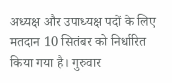अध्यक्ष और उपाध्यक्ष पदों के लिए मतदान 10 सितंबर को निर्धारित किया गया है। गुरुवार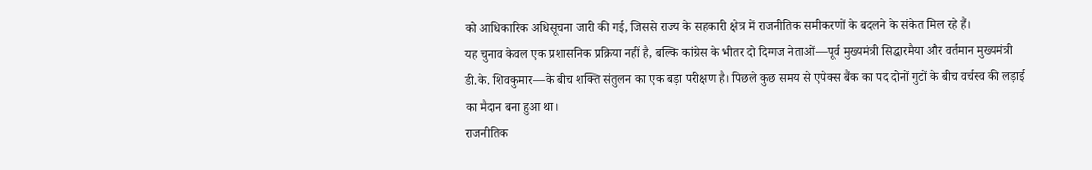को आधिकारिक अधिसूचना जारी की गई, जिससे राज्य के सहकारी क्षेत्र में राजनीतिक समीकरणों के बदलने के संकेत मिल रहे हैं।
यह चुनाव केवल एक प्रशासनिक प्रक्रिया नहीं है, बल्कि कांग्रेस के भीतर दो दिग्गज नेताओं—पूर्व मुख्यमंत्री सिद्धारमैया और वर्तमान मुख्यमंत्री डी.के. शिवकुमार—के बीच शक्ति संतुलन का एक बड़ा परीक्षण है। पिछले कुछ समय से एपेक्स बैंक का पद दोनों गुटों के बीच वर्चस्व की लड़ाई का मैदान बना हुआ था।
राजनीतिक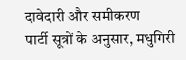दावेदारी और समीकरण
पार्टी सूत्रों के अनुसार, मधुगिरी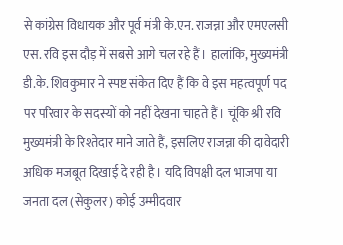से कांग्रेस विधायक और पूर्व मंत्री के.एन. राजन्ना और एमएलसी एस. रवि इस दौड़ में सबसे आगे चल रहे हैं। हालांकि, मुख्यमंत्री डी.के. शिवकुमार ने स्पष्ट संकेत दिए हैं कि वे इस महत्वपूर्ण पद पर परिवार के सदस्यों को नहीं देखना चाहते हैं। चूंकि श्री रवि मुख्यमंत्री के रिश्तेदार माने जाते हैं, इसलिए राजन्ना की दावेदारी अधिक मजबूत दिखाई दे रही है। यदि विपक्षी दल भाजपा या जनता दल (सेकुलर) कोई उम्मीदवार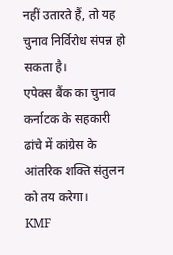नहीं उतारते हैं, तो यह चुनाव निर्विरोध संपन्न हो सकता है।
एपेक्स बैंक का चुनाव कर्नाटक के सहकारी ढांचे में कांग्रेस के आंतरिक शक्ति संतुलन को तय करेगा।
KMF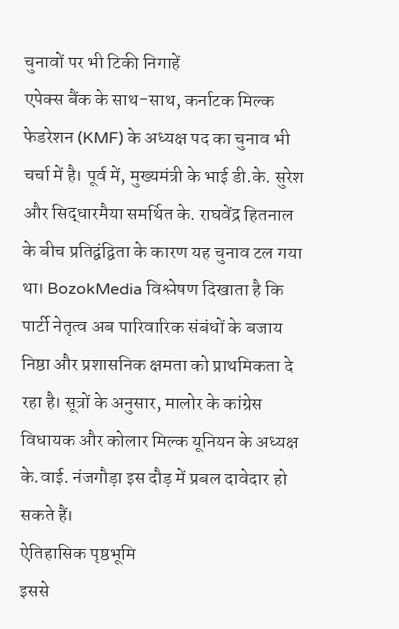चुनावों पर भी टिकी निगाहें
एपेक्स बैंक के साथ-साथ, कर्नाटक मिल्क फेडरेशन (KMF) के अध्यक्ष पद का चुनाव भी चर्चा में है। पूर्व में, मुख्यमंत्री के भाई डी.के. सुरेश और सिद्धारमैया समर्थित के. राघवेंद्र हितनाल के बीच प्रतिद्वंद्विता के कारण यह चुनाव टल गया था। BozokMedia विश्लेषण दिखाता है कि पार्टी नेतृत्व अब पारिवारिक संबंधों के बजाय निष्ठा और प्रशासनिक क्षमता को प्राथमिकता दे रहा है। सूत्रों के अनुसार, मालोर के कांग्रेस विधायक और कोलार मिल्क यूनियन के अध्यक्ष के.वाई. नंजगौड़ा इस दौड़ में प्रबल दावेदार हो सकते हैं।
ऐतिहासिक पृष्ठभूमि
इससे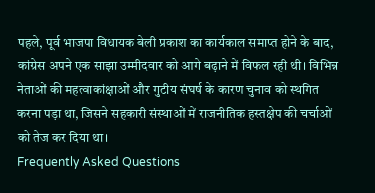पहले, पूर्व भाजपा विधायक बेली प्रकाश का कार्यकाल समाप्त होने के बाद, कांग्रेस अपने एक साझा उम्मीदवार को आगे बढ़ाने में विफल रही थी। विभिन्न नेताओं की महत्वाकांक्षाओं और गुटीय संघर्ष के कारण चुनाव को स्थगित करना पड़ा था, जिसने सहकारी संस्थाओं में राजनीतिक हस्तक्षेप की चर्चाओं को तेज कर दिया था।
Frequently Asked Questions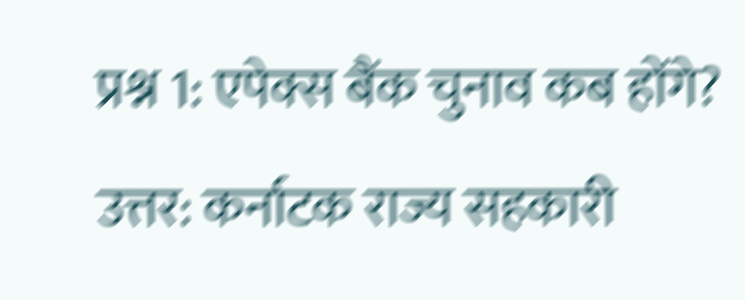प्रश्न 1: एपेक्स बैंक चुनाव कब होंगे?
उत्तर: कर्नाटक राज्य सहकारी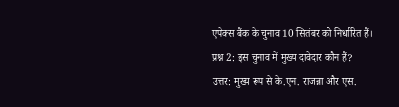एपेक्स बैंक के चुनाव 10 सितंबर को निर्धारित हैं।
प्रश्न 2: इस चुनाव में मुख्य दावेदार कौन हैं?
उत्तर: मुख्य रूप से के.एन. राजन्ना और एस.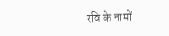रवि के नामों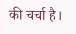की चर्चा है।